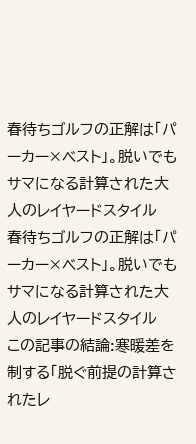春待ちゴルフの正解は「パーカー×ベスト」。脱いでもサマになる計算された大人のレイヤードスタイル
春待ちゴルフの正解は「パーカー×ベスト」。脱いでもサマになる計算された大人のレイヤードスタイル
この記事の結論:寒暖差を制する「脱ぐ前提の計算されたレ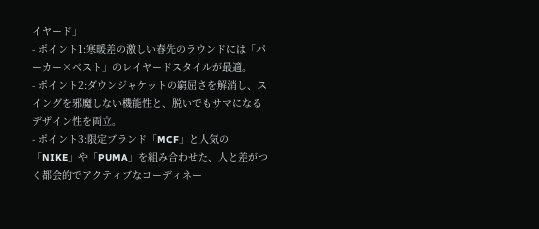イヤード」
- ポイント1:寒暖差の激しい春先のラウンドには「パーカー×ベスト」のレイヤードスタイルが最適。
- ポイント2:ダウンジャケットの窮屈さを解消し、スイングを邪魔しない機能性と、脱いでもサマになるデザイン性を両立。
- ポイント3:限定ブランド「MCF」と人気の「NIKE」や「PUMA」を組み合わせた、人と差がつく都会的でアクティブなコーディネー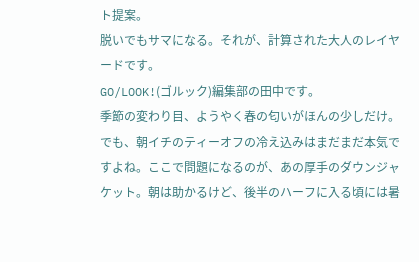ト提案。
脱いでもサマになる。それが、計算された大人のレイヤードです。
GO/LOOK!(ゴルック)編集部の田中です。
季節の変わり目、ようやく春の匂いがほんの少しだけ。でも、朝イチのティーオフの冷え込みはまだまだ本気ですよね。ここで問題になるのが、あの厚手のダウンジャケット。朝は助かるけど、後半のハーフに入る頃には暑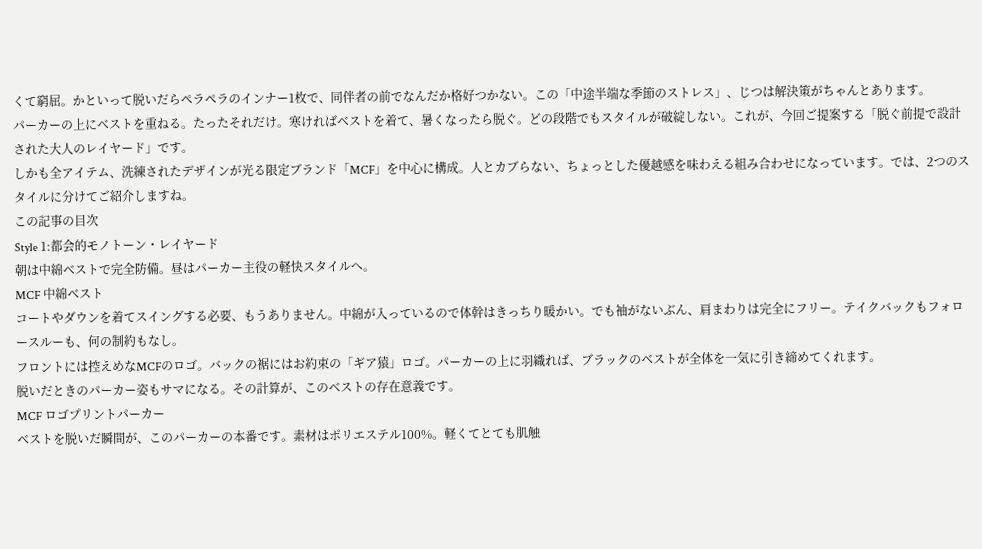くて窮屈。かといって脱いだらペラペラのインナー1枚で、同伴者の前でなんだか格好つかない。この「中途半端な季節のストレス」、じつは解決策がちゃんとあります。
パーカーの上にベストを重ねる。たったそれだけ。寒ければベストを着て、暑くなったら脱ぐ。どの段階でもスタイルが破綻しない。これが、今回ご提案する「脱ぐ前提で設計された大人のレイヤード」です。
しかも全アイテム、洗練されたデザインが光る限定ブランド「MCF」を中心に構成。人とカブらない、ちょっとした優越感を味わえる組み合わせになっています。では、2つのスタイルに分けてご紹介しますね。
この記事の目次
Style 1:都会的モノトーン・レイヤード
朝は中綿ベストで完全防備。昼はパーカー主役の軽快スタイルへ。
MCF 中綿ベスト
コートやダウンを着てスイングする必要、もうありません。中綿が入っているので体幹はきっちり暖かい。でも袖がないぶん、肩まわりは完全にフリー。テイクバックもフォロースルーも、何の制約もなし。
フロントには控えめなMCFのロゴ。バックの裾にはお約束の「ギア猿」ロゴ。パーカーの上に羽織れば、ブラックのベストが全体を一気に引き締めてくれます。
脱いだときのパーカー姿もサマになる。その計算が、このベストの存在意義です。
MCF ロゴプリントパーカー
ベストを脱いだ瞬間が、このパーカーの本番です。素材はポリエステル100%。軽くてとても肌触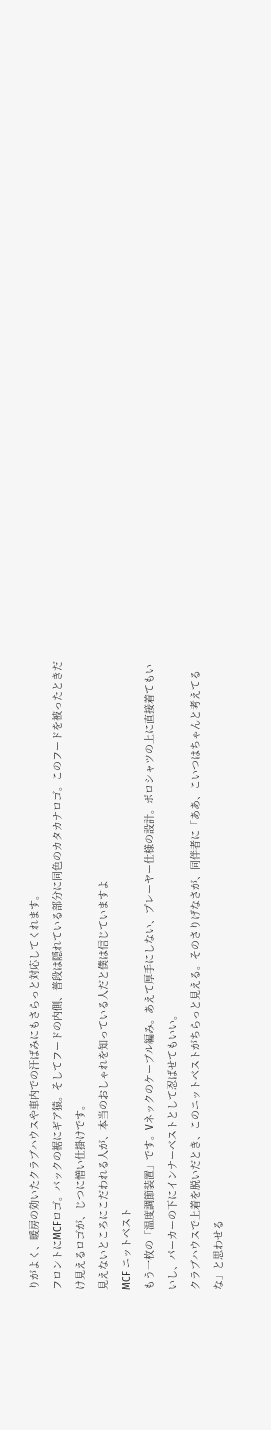りがよく、暖房の効いたクラブハウスや車内での汗ばみにもさらっと対応してくれます。
フロントにMCFロゴ。バックの裾にギア猿。そしてフードの内側、普段は隠れている部分に同色のカタカナロゴ。このフードを被ったときだけ見えるロゴが、じつに憎い仕掛けです。
見えないところにこだわれる人が、本当のおしゃれを知っている人だと僕は信じていますよ
MCF ニットベスト
もう一枚の「温度調節装置」です。Vネックのケーブル編み。あえて厚手にしない、プレーヤー仕様の設計。ポロシャツの上に直接着てもいいし、パーカーの下にインナーベストとして忍ばせてもいい。
クラブハウスで上着を脱いだとき、このニットベストがちらっと見える。そのさりげなさが、同伴者に「ああ、こいつはちゃんと考えてるな」と思わせる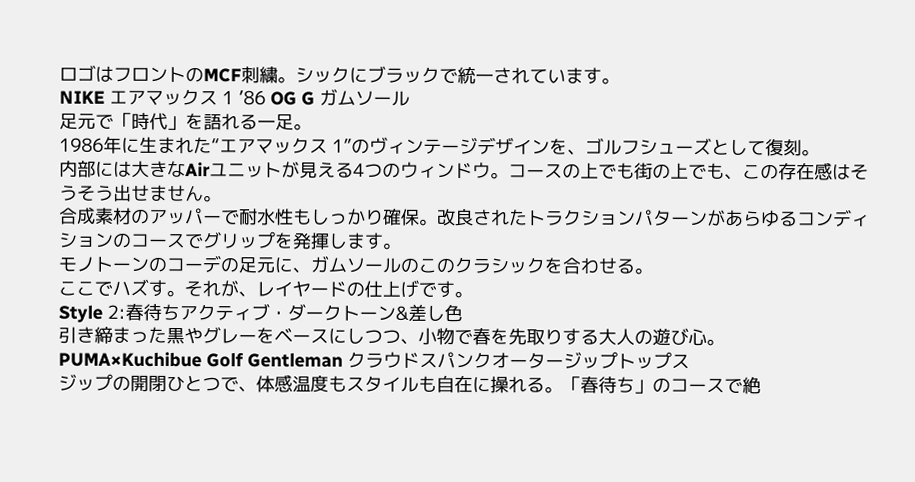ロゴはフロントのMCF刺繍。シックにブラックで統一されています。
NIKE エアマックス 1 ’86 OG G ガムソール
足元で「時代」を語れる一足。
1986年に生まれた“エアマックス 1”のヴィンテージデザインを、ゴルフシューズとして復刻。
内部には大きなAirユニットが見える4つのウィンドウ。コースの上でも街の上でも、この存在感はそうそう出せません。
合成素材のアッパーで耐水性もしっかり確保。改良されたトラクションパターンがあらゆるコンディションのコースでグリップを発揮します。
モノトーンのコーデの足元に、ガムソールのこのクラシックを合わせる。
ここでハズす。それが、レイヤードの仕上げです。
Style 2:春待ちアクティブ・ダークトーン&差し色
引き締まった黒やグレーをベースにしつつ、小物で春を先取りする大人の遊び心。
PUMA×Kuchibue Golf Gentleman クラウドスパンクオータージップトップス
ジップの開閉ひとつで、体感温度もスタイルも自在に操れる。「春待ち」のコースで絶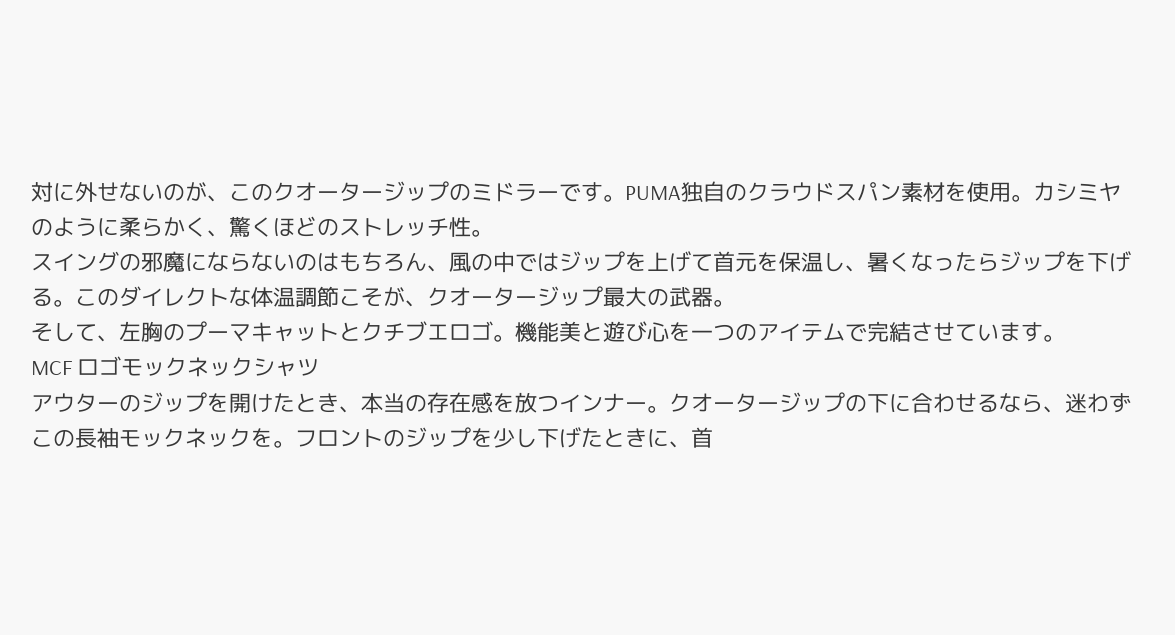対に外せないのが、このクオータージップのミドラーです。PUMA独自のクラウドスパン素材を使用。カシミヤのように柔らかく、驚くほどのストレッチ性。
スイングの邪魔にならないのはもちろん、風の中ではジップを上げて首元を保温し、暑くなったらジップを下げる。このダイレクトな体温調節こそが、クオータージップ最大の武器。
そして、左胸のプーマキャットとクチブエロゴ。機能美と遊び心を一つのアイテムで完結させています。
MCF ロゴモックネックシャツ
アウターのジップを開けたとき、本当の存在感を放つインナー。クオータージップの下に合わせるなら、迷わずこの長袖モックネックを。フロントのジップを少し下げたときに、首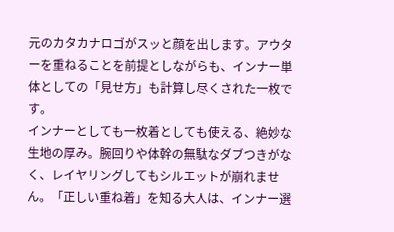元のカタカナロゴがスッと顔を出します。アウターを重ねることを前提としながらも、インナー単体としての「見せ方」も計算し尽くされた一枚です。
インナーとしても一枚着としても使える、絶妙な生地の厚み。腕回りや体幹の無駄なダブつきがなく、レイヤリングしてもシルエットが崩れません。「正しい重ね着」を知る大人は、インナー選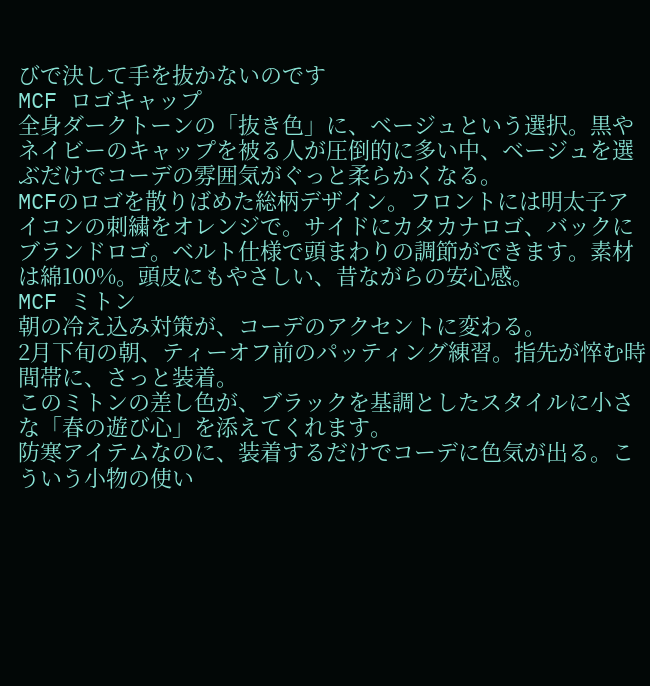びで決して手を抜かないのです
MCF ロゴキャップ
全身ダークトーンの「抜き色」に、ベージュという選択。黒やネイビーのキャップを被る人が圧倒的に多い中、ベージュを選ぶだけでコーデの雰囲気がぐっと柔らかくなる。
MCFのロゴを散りばめた総柄デザイン。フロントには明太子アイコンの刺繍をオレンジで。サイドにカタカナロゴ、バックにブランドロゴ。ベルト仕様で頭まわりの調節ができます。素材は綿100%。頭皮にもやさしい、昔ながらの安心感。
MCF ミトン
朝の冷え込み対策が、コーデのアクセントに変わる。
2月下旬の朝、ティーオフ前のパッティング練習。指先が悴む時間帯に、さっと装着。
このミトンの差し色が、ブラックを基調としたスタイルに小さな「春の遊び心」を添えてくれます。
防寒アイテムなのに、装着するだけでコーデに色気が出る。こういう小物の使い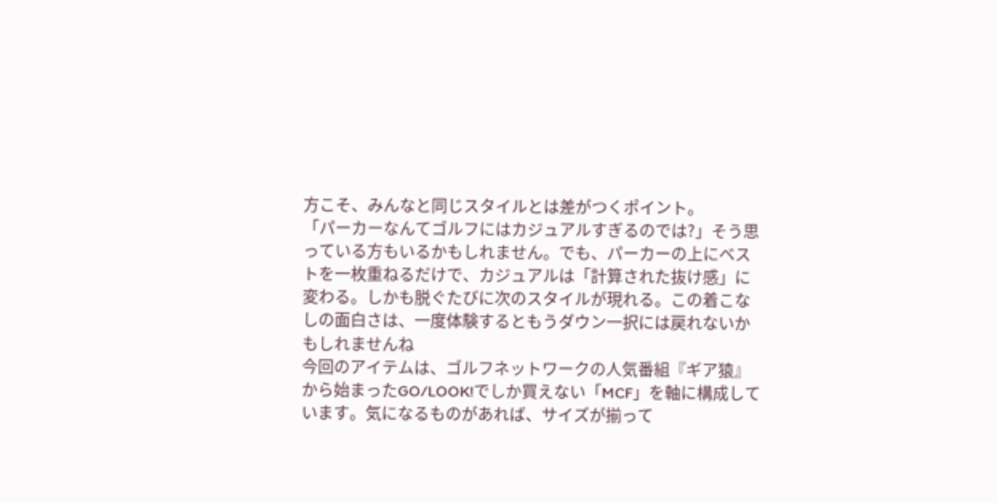方こそ、みんなと同じスタイルとは差がつくポイント。
「パーカーなんてゴルフにはカジュアルすぎるのでは?」そう思っている方もいるかもしれません。でも、パーカーの上にベストを一枚重ねるだけで、カジュアルは「計算された抜け感」に変わる。しかも脱ぐたびに次のスタイルが現れる。この着こなしの面白さは、一度体験するともうダウン一択には戻れないかもしれませんね
今回のアイテムは、ゴルフネットワークの人気番組『ギア猿』から始まったGO/LOOK!でしか買えない「MCF」を軸に構成しています。気になるものがあれば、サイズが揃って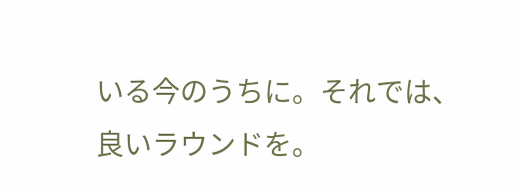いる今のうちに。それでは、良いラウンドを。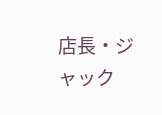店長・ジャック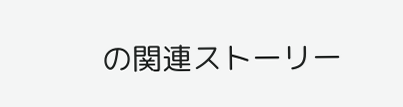の関連ストーリー